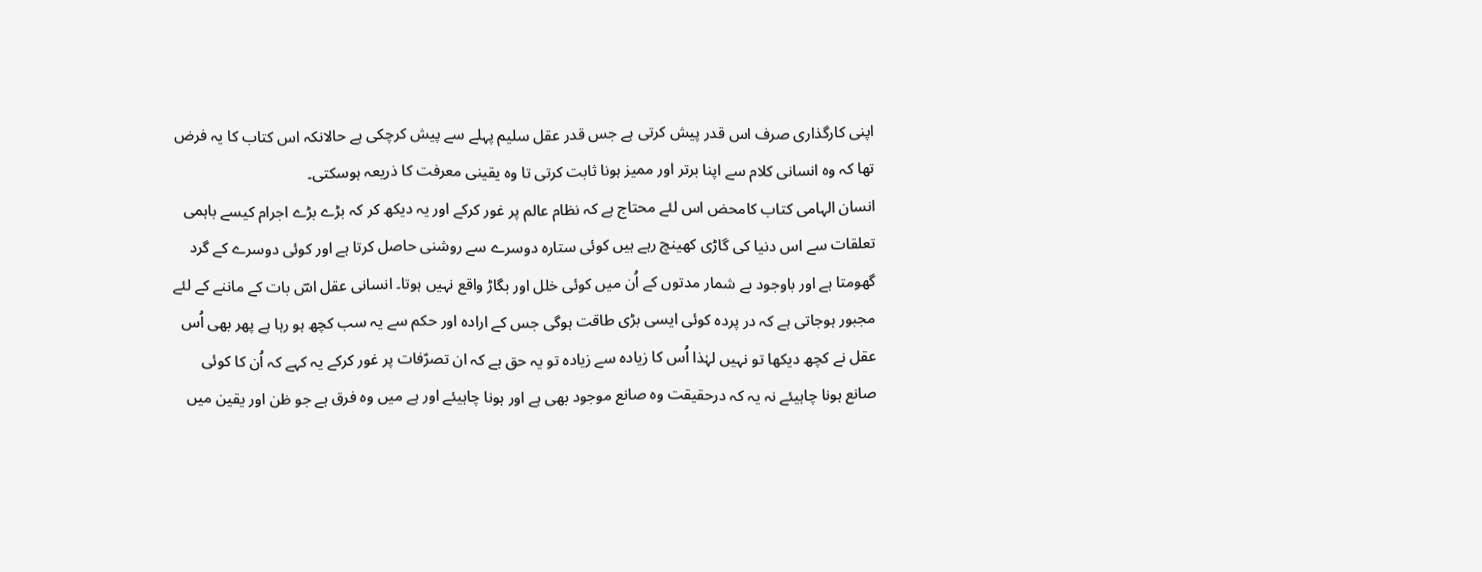اپنی کارگذاری صرف اس قدر پیش کرتی ہے جس قدر عقل سلیم پہلے سے پیش کرچکی ہے حالانکہ اس کتاب کا یہ فرض تھا کہ وہ انسانی کلام سے اپنا برتر اور ممیز ہونا ثابت کرتی تا وہ یقینی معرفت کا ذریعہ ہوسکتی۔
انسان الہامی کتاب کامحض اس لئے محتاج ہے کہ نظام عالم پر غور کرکے اور یہ دیکھ کر کہ بڑے بڑے اجرام کیسے باہمی تعلقات سے اس دنیا کی گاڑی کھینچ رہے ہیں کوئی ستارہ دوسرے سے روشنی حاصل کرتا ہے اور کوئی دوسرے کے گرد گھومتا ہے اور باوجود بے شمار مدتوں کے اُن میں کوئی خلل اور بگاڑ واقع نہیں ہوتا۔ انسانی عقل اسؔ بات کے ماننے کے لئے مجبور ہوجاتی ہے کہ در پردہ کوئی ایسی بڑی طاقت ہوگی جس کے ارادہ اور حکم سے یہ سب کچھ ہو رہا ہے پھر بھی اُس عقل نے کچھ دیکھا تو نہیں لہٰذا اُس کا زیادہ سے زیادہ تو یہ حق ہے کہ ان تصرّفات پر غور کرکے یہ کہے کہ اُن کا کوئی صانع ہونا چاہیئے نہ یہ کہ درحقیقت وہ صانع موجود بھی ہے اور ہونا چاہیئے اور ہے میں وہ فرق ہے جو ظن اور یقین میں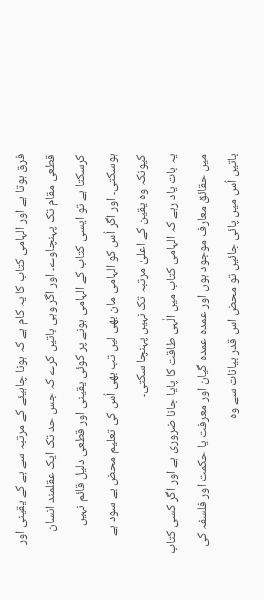فرق ہوتا ہے اور الہامی کتاب کا یہ کام ہے کہ ہونا چاہیئے کے مرتبہ سے ہے کے یقینی اور قطعی مقام تک پہنچاوے۔ اور اگر وہی باتیں کرے کہ جس حد تک ایک عقلمند انسان کرسکتا ہے تو ایسی کتاب کے الہامی ہونے پر کوئی یقینی اور قطعی دلیل قائم نہیں ہوسکتی۔ اور اگر اُس کو الہامی مان بھی لیں تب بھی اُس کی تعلیم محض بے سود ہے کیونکہ وہ یقین کے اعلیٰ مرتبہ تک نہیں پہنچا سکتی۔
یہ بات یاد رہے کہ الہامی کتاب میں الٰہی طاقت کا پایا جانا ضروری ہے اور اگر کسی کتاب میں حقائق معارف موجود ہوں اور عمدہ عمدہ گیان اور معرفت یا حکمت اور فلسفہ کی باتیں اُس میں پائی جائیں تو محض اس قدر بیانات سے وہ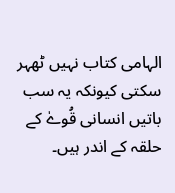الہامی کتاب نہیں ٹھہر سکتی کیونکہ یہ سب باتیں انسانی قُوےٰ کے حلقہ کے اندر ہیں۔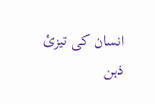انسان کی تیزئ ذہن